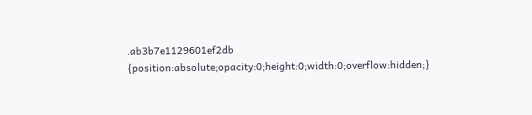.ab3b7e1129601ef2db {position:absolute;opacity:0;height:0;width:0;overflow:hidden;}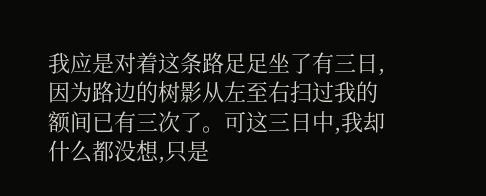我应是对着这条路足足坐了有三日,因为路边的树影从左至右扫过我的额间已有三次了。可这三日中,我却什么都没想,只是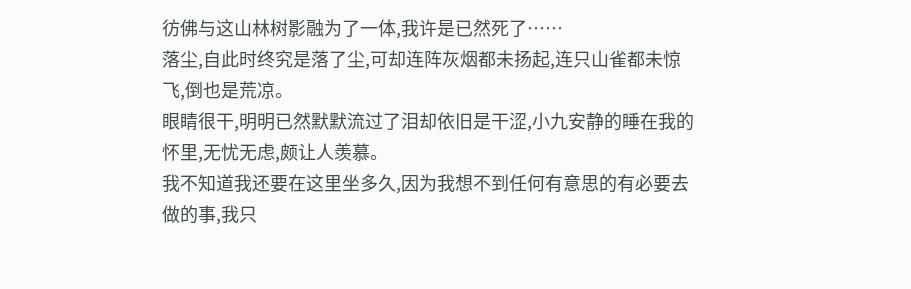彷佛与这山林树影融为了一体,我许是已然死了……
落尘,自此时终究是落了尘,可却连阵灰烟都未扬起,连只山雀都未惊飞,倒也是荒凉。
眼睛很干,明明已然默默流过了泪却依旧是干涩,小九安静的睡在我的怀里,无忧无虑,颇让人羡慕。
我不知道我还要在这里坐多久,因为我想不到任何有意思的有必要去做的事,我只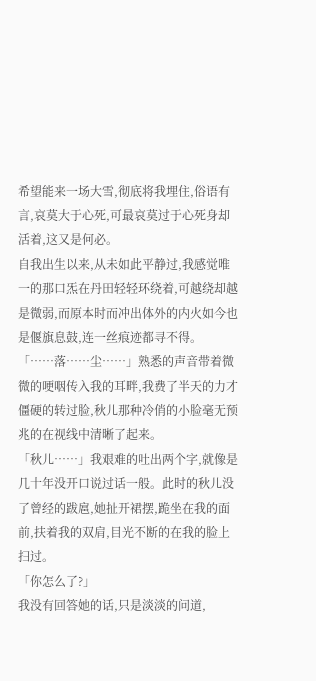希望能来一场大雪,彻底将我埋住,俗语有言,哀莫大于心死,可最哀莫过于心死身却活着,这又是何必。
自我出生以来,从未如此平静过,我感觉唯一的那口炁在丹田轻轻环绕着,可越绕却越是微弱,而原本时而冲出体外的内火如今也是偃旗息鼓,连一丝痕迹都寻不得。
「……落……尘……」熟悉的声音带着微微的哽咽传入我的耳畔,我费了半天的力才僵硬的转过脸,秋儿那种冷俏的小脸毫无预兆的在视线中清晰了起来。
「秋儿……」我艰难的吐出两个字,就像是几十年没开口说过话一般。此时的秋儿没了曾经的跋扈,她扯开裙摆,跪坐在我的面前,扶着我的双肩,目光不断的在我的脸上扫过。
「你怎么了?」
我没有回答她的话,只是淡淡的问道,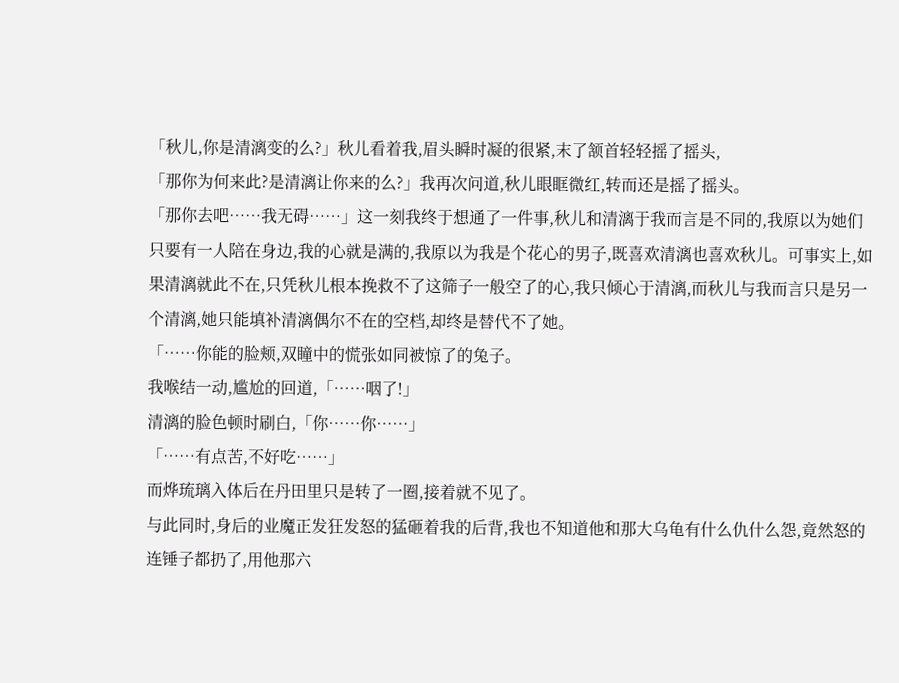「秋儿,你是清漓变的么?」秋儿看着我,眉头瞬时凝的很紧,末了颔首轻轻摇了摇头,
「那你为何来此?是清漓让你来的么?」我再次问道,秋儿眼眶微红,转而还是摇了摇头。
「那你去吧……我无碍……」这一刻我终于想通了一件事,秋儿和清漓于我而言是不同的,我原以为她们只要有一人陪在身边,我的心就是满的,我原以为我是个花心的男子,既喜欢清漓也喜欢秋儿。可事实上,如果清漓就此不在,只凭秋儿根本挽救不了这筛子一般空了的心,我只倾心于清漓,而秋儿与我而言只是另一个清漓,她只能填补清漓偶尔不在的空档,却终是替代不了她。
「……你能的脸颊,双瞳中的慌张如同被惊了的兔子。
我喉结一动,尴尬的回道,「……咽了!」
清漓的脸色顿时刷白,「你……你……」
「……有点苦,不好吃……」
而烨琉璃入体后在丹田里只是转了一圈,接着就不见了。
与此同时,身后的业魔正发狂发怒的猛砸着我的后背,我也不知道他和那大乌龟有什么仇什么怨,竟然怒的连锤子都扔了,用他那六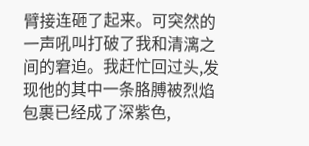臂接连砸了起来。可突然的一声吼叫打破了我和清漓之间的窘迫。我赶忙回过头,发现他的其中一条胳膊被烈焰包裹已经成了深紫色,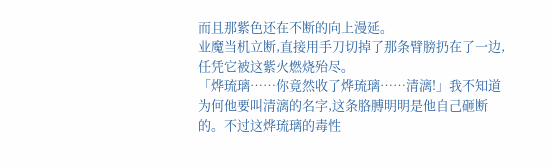而且那紫色还在不断的向上漫延。
业魔当机立断,直接用手刀切掉了那条臂膀扔在了一边,任凭它被这紫火燃烧殆尽。
「烨琉璃……你竟然收了烨琉璃……清漓!」我不知道为何他要叫清漓的名字,这条胳膊明明是他自己砸断的。不过这烨琉璃的毒性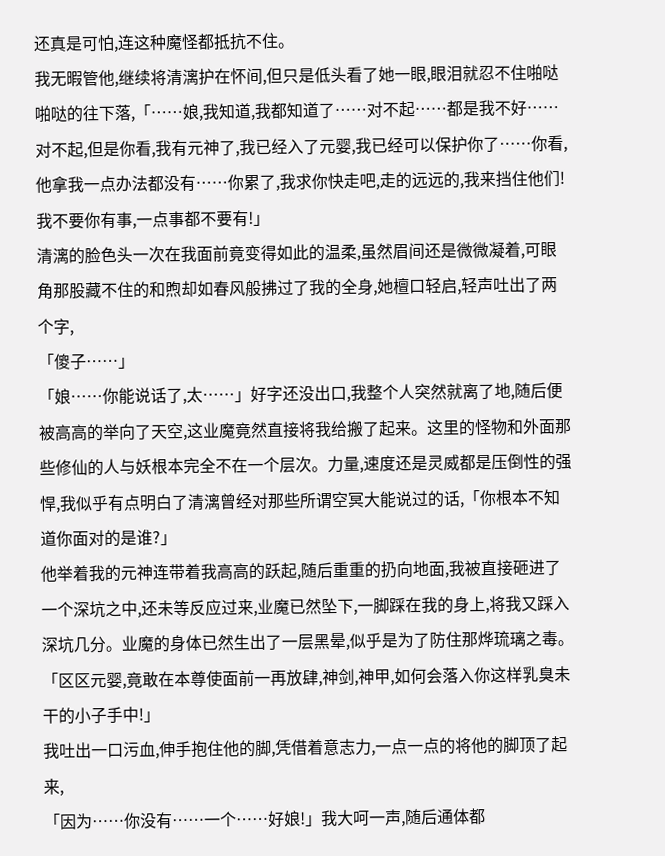还真是可怕,连这种魔怪都抵抗不住。
我无暇管他,继续将清漓护在怀间,但只是低头看了她一眼,眼泪就忍不住啪哒啪哒的往下落,「……娘,我知道,我都知道了……对不起……都是我不好……对不起,但是你看,我有元神了,我已经入了元婴,我已经可以保护你了……你看,他拿我一点办法都没有……你累了,我求你快走吧,走的远远的,我来挡住他们!我不要你有事,一点事都不要有!」
清漓的脸色头一次在我面前竟变得如此的温柔,虽然眉间还是微微凝着,可眼角那股藏不住的和煦却如春风般拂过了我的全身,她檀口轻启,轻声吐出了两个字,
「傻子……」
「娘……你能说话了,太……」好字还没出口,我整个人突然就离了地,随后便被高高的举向了天空,这业魔竟然直接将我给搬了起来。这里的怪物和外面那些修仙的人与妖根本完全不在一个层次。力量,速度还是灵威都是压倒性的强悍,我似乎有点明白了清漓曾经对那些所谓空冥大能说过的话,「你根本不知道你面对的是谁?」
他举着我的元神连带着我高高的跃起,随后重重的扔向地面,我被直接砸进了一个深坑之中,还未等反应过来,业魔已然坠下,一脚踩在我的身上,将我又踩入深坑几分。业魔的身体已然生出了一层黑晕,似乎是为了防住那烨琉璃之毒。
「区区元婴,竟敢在本尊使面前一再放肆,神剑,神甲,如何会落入你这样乳臭未干的小子手中!」
我吐出一口污血,伸手抱住他的脚,凭借着意志力,一点一点的将他的脚顶了起来,
「因为……你没有……一个……好娘!」我大呵一声,随后通体都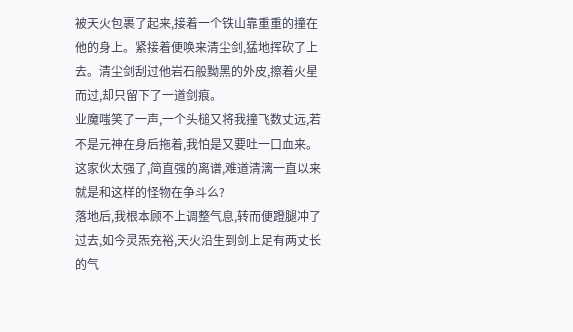被天火包裹了起来,接着一个铁山靠重重的撞在他的身上。紧接着便唤来清尘剑,猛地挥砍了上去。清尘剑刮过他岩石般黝黑的外皮,擦着火星而过,却只留下了一道剑痕。
业魔嗤笑了一声,一个头槌又将我撞飞数丈远,若不是元神在身后拖着,我怕是又要吐一口血来。
这家伙太强了,简直强的离谱,难道清漓一直以来就是和这样的怪物在争斗么?
落地后,我根本顾不上调整气息,转而便蹬腿冲了过去,如今灵炁充裕,天火沿生到剑上足有两丈长的气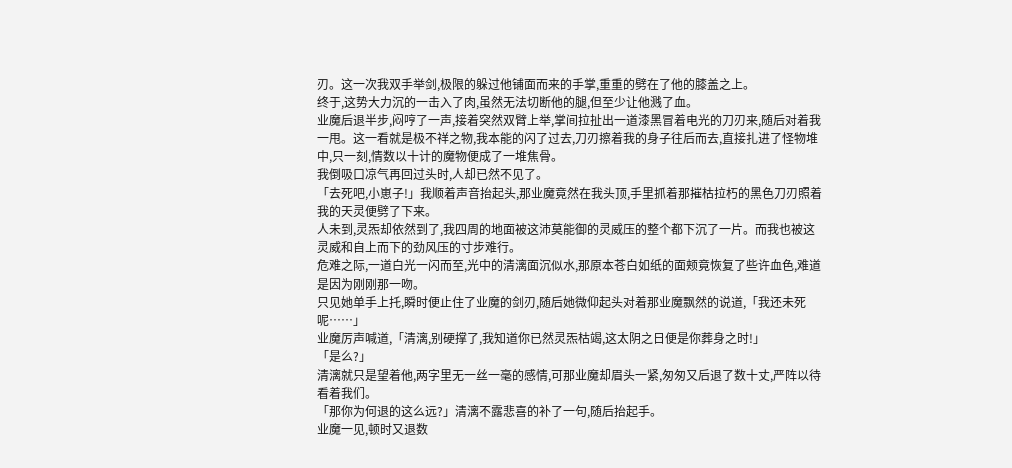刃。这一次我双手举剑,极限的躲过他铺面而来的手掌,重重的劈在了他的膝盖之上。
终于,这势大力沉的一击入了肉,虽然无法切断他的腿,但至少让他溅了血。
业魔后退半步,闷哼了一声,接着突然双臂上举,掌间拉扯出一道漆黑冒着电光的刀刃来,随后对着我一甩。这一看就是极不祥之物,我本能的闪了过去,刀刃擦着我的身子往后而去,直接扎进了怪物堆中,只一刻,情数以十计的魔物便成了一堆焦骨。
我倒吸口凉气再回过头时,人却已然不见了。
「去死吧,小崽子!」我顺着声音抬起头,那业魔竟然在我头顶,手里抓着那摧枯拉朽的黑色刀刃照着我的天灵便劈了下来。
人未到,灵炁却依然到了,我四周的地面被这沛莫能御的灵威压的整个都下沉了一片。而我也被这灵威和自上而下的劲风压的寸步难行。
危难之际,一道白光一闪而至,光中的清漓面沉似水,那原本苍白如纸的面颊竟恢复了些许血色,难道是因为刚刚那一吻。
只见她单手上托,瞬时便止住了业魔的剑刃,随后她微仰起头对着那业魔飘然的说道,「我还未死呢……」
业魔厉声喊道,「清漓,别硬撑了,我知道你已然灵炁枯竭,这太阴之日便是你葬身之时!」
「是么?」
清漓就只是望着他,两字里无一丝一毫的感情,可那业魔却眉头一紧,匆匆又后退了数十丈,严阵以待看着我们。
「那你为何退的这么远?」清漓不露悲喜的补了一句,随后抬起手。
业魔一见,顿时又退数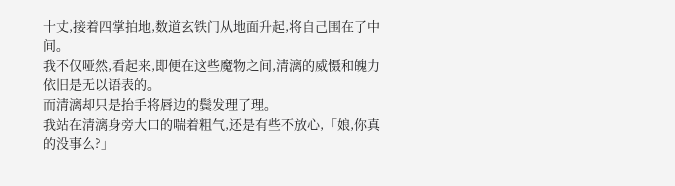十丈,接着四掌拍地,数道玄铁门从地面升起,将自己围在了中间。
我不仅哑然,看起来,即便在这些魔物之间,清漓的威慑和魄力依旧是无以语表的。
而清漓却只是抬手将唇边的鬓发理了理。
我站在清漓身旁大口的喘着粗气,还是有些不放心,「娘,你真的没事么?」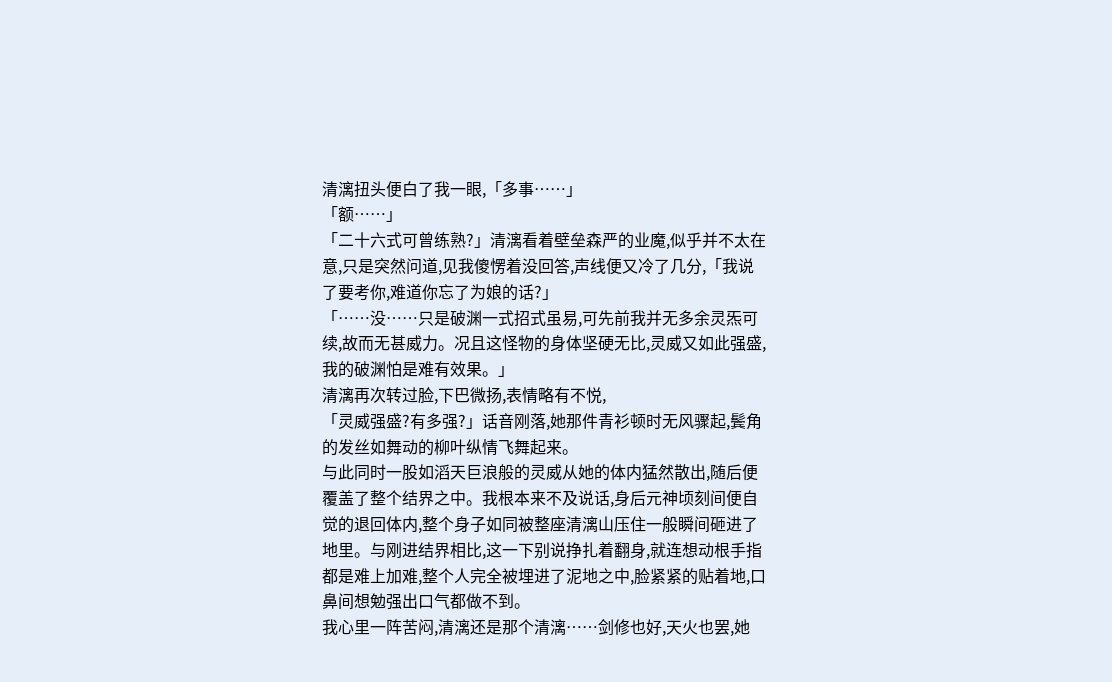清漓扭头便白了我一眼,「多事……」
「额……」
「二十六式可曾练熟?」清漓看着壁垒森严的业魔,似乎并不太在意,只是突然问道,见我傻愣着没回答,声线便又冷了几分,「我说了要考你,难道你忘了为娘的话?」
「……没……只是破渊一式招式虽易,可先前我并无多余灵炁可续,故而无甚威力。况且这怪物的身体坚硬无比,灵威又如此强盛,我的破渊怕是难有效果。」
清漓再次转过脸,下巴微扬,表情略有不悦,
「灵威强盛?有多强?」话音刚落,她那件青衫顿时无风骤起,鬓角的发丝如舞动的柳叶纵情飞舞起来。
与此同时一股如滔天巨浪般的灵威从她的体内猛然散出,随后便覆盖了整个结界之中。我根本来不及说话,身后元神顷刻间便自觉的退回体内,整个身子如同被整座清漓山压住一般瞬间砸进了地里。与刚进结界相比,这一下别说挣扎着翻身,就连想动根手指都是难上加难,整个人完全被埋进了泥地之中,脸紧紧的贴着地,口鼻间想勉强出口气都做不到。
我心里一阵苦闷,清漓还是那个清漓……剑修也好,天火也罢,她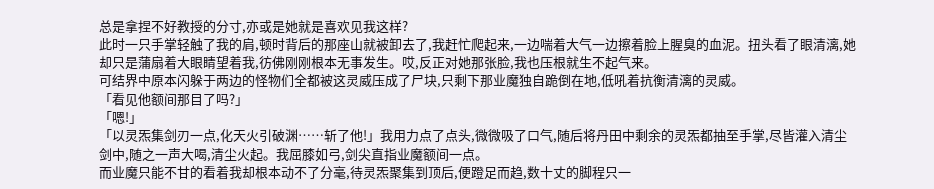总是拿捏不好教授的分寸,亦或是她就是喜欢见我这样?
此时一只手掌轻触了我的肩,顿时背后的那座山就被卸去了,我赶忙爬起来,一边喘着大气一边擦着脸上腥臭的血泥。扭头看了眼清漓,她却只是蒲扇着大眼睛望着我,彷佛刚刚根本无事发生。哎,反正对她那张脸,我也压根就生不起气来。
可结界中原本闪躲于两边的怪物们全都被这灵威压成了尸块,只剩下那业魔独自跪倒在地,低吼着抗衡清漓的灵威。
「看见他额间那目了吗?」
「嗯!」
「以灵炁集剑刃一点,化天火引破渊……斩了他!」我用力点了点头,微微吸了口气,随后将丹田中剩余的灵炁都抽至手掌,尽皆灌入清尘剑中,随之一声大喝,清尘火起。我屈膝如弓,剑尖直指业魔额间一点。
而业魔只能不甘的看着我却根本动不了分毫,待灵炁聚集到顶后,便蹬足而趋,数十丈的脚程只一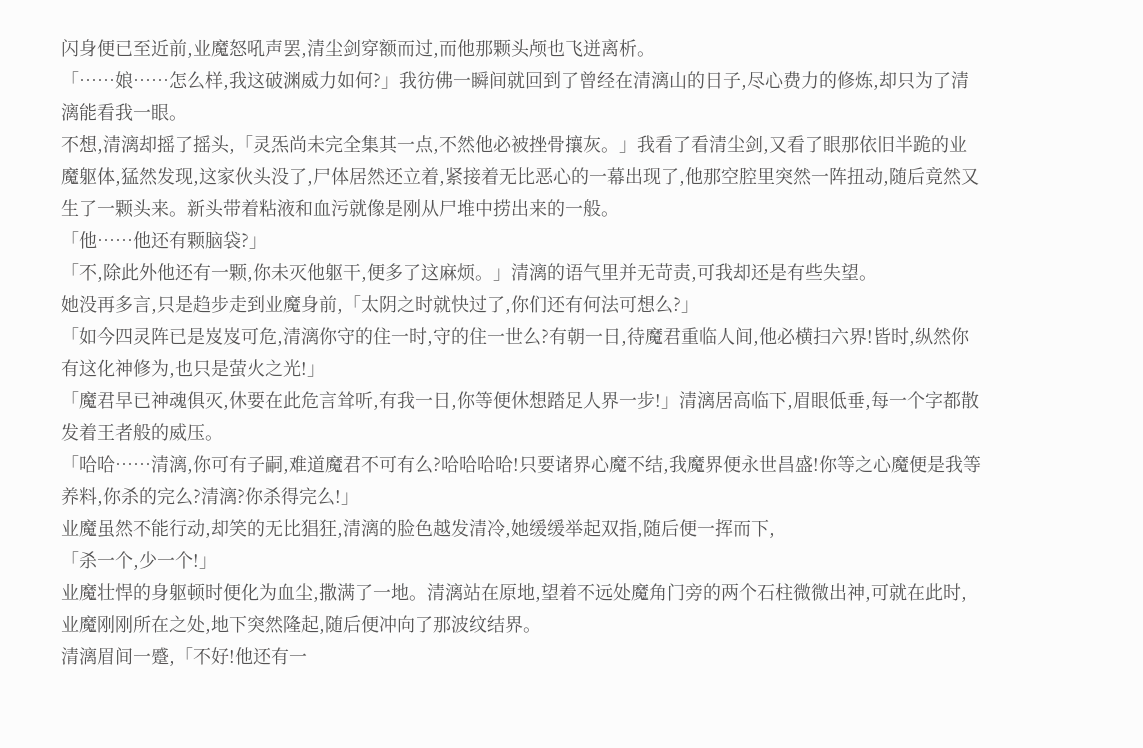闪身便已至近前,业魔怒吼声罢,清尘剑穿额而过,而他那颗头颅也飞迸离析。
「……娘……怎么样,我这破渊威力如何?」我彷佛一瞬间就回到了曾经在清漓山的日子,尽心费力的修炼,却只为了清漓能看我一眼。
不想,清漓却摇了摇头,「灵炁尚未完全集其一点,不然他必被挫骨攘灰。」我看了看清尘剑,又看了眼那依旧半跪的业魔躯体,猛然发现,这家伙头没了,尸体居然还立着,紧接着无比恶心的一幕出现了,他那空腔里突然一阵扭动,随后竟然又生了一颗头来。新头带着粘液和血污就像是刚从尸堆中捞出来的一般。
「他……他还有颗脑袋?」
「不,除此外他还有一颗,你未灭他躯干,便多了这麻烦。」清漓的语气里并无苛责,可我却还是有些失望。
她没再多言,只是趋步走到业魔身前,「太阴之时就快过了,你们还有何法可想么?」
「如今四灵阵已是岌岌可危,清漓你守的住一时,守的住一世么?有朝一日,待魔君重临人间,他必横扫六界!皆时,纵然你有这化神修为,也只是萤火之光!」
「魔君早已神魂俱灭,休要在此危言耸听,有我一日,你等便休想踏足人界一步!」清漓居高临下,眉眼低垂,每一个字都散发着王者般的威压。
「哈哈……清漓,你可有子嗣,难道魔君不可有么?哈哈哈哈!只要诸界心魔不结,我魔界便永世昌盛!你等之心魔便是我等养料,你杀的完么?清漓?你杀得完么!」
业魔虽然不能行动,却笑的无比猖狂,清漓的脸色越发清冷,她缓缓举起双指,随后便一挥而下,
「杀一个,少一个!」
业魔壮悍的身躯顿时便化为血尘,撒满了一地。清漓站在原地,望着不远处魔角门旁的两个石柱微微出神,可就在此时,业魔刚刚所在之处,地下突然隆起,随后便冲向了那波纹结界。
清漓眉间一蹙,「不好!他还有一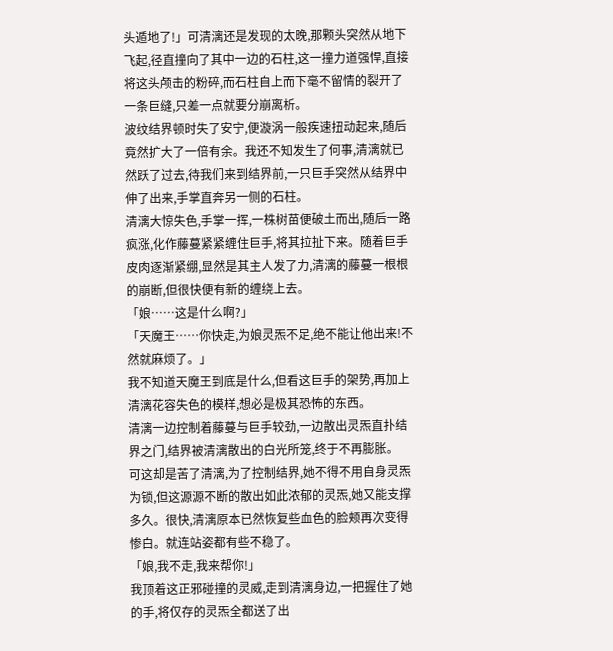头遁地了!」可清漓还是发现的太晚,那颗头突然从地下飞起,径直撞向了其中一边的石柱,这一撞力道强悍,直接将这头颅击的粉碎,而石柱自上而下毫不留情的裂开了一条巨缝,只差一点就要分崩离析。
波纹结界顿时失了安宁,便漩涡一般疾速扭动起来,随后竟然扩大了一倍有余。我还不知发生了何事,清漓就已然跃了过去,待我们来到结界前,一只巨手突然从结界中伸了出来,手掌直奔另一侧的石柱。
清漓大惊失色,手掌一挥,一株树苗便破土而出,随后一路疯涨,化作藤蔓紧紧缠住巨手,将其拉扯下来。随着巨手皮肉逐渐紧绷,显然是其主人发了力,清漓的藤蔓一根根的崩断,但很快便有新的缠绕上去。
「娘……这是什么啊?」
「天魔王……你快走,为娘灵炁不足,绝不能让他出来!不然就麻烦了。」
我不知道天魔王到底是什么,但看这巨手的架势,再加上清漓花容失色的模样,想必是极其恐怖的东西。
清漓一边控制着藤蔓与巨手较劲,一边散出灵炁直扑结界之门,结界被清漓散出的白光所笼,终于不再膨胀。
可这却是苦了清漓,为了控制结界,她不得不用自身灵炁为锁,但这源源不断的散出如此浓郁的灵炁,她又能支撑多久。很快,清漓原本已然恢复些血色的脸颊再次变得惨白。就连站姿都有些不稳了。
「娘,我不走,我来帮你!」
我顶着这正邪碰撞的灵威,走到清漓身边,一把握住了她的手,将仅存的灵炁全都送了出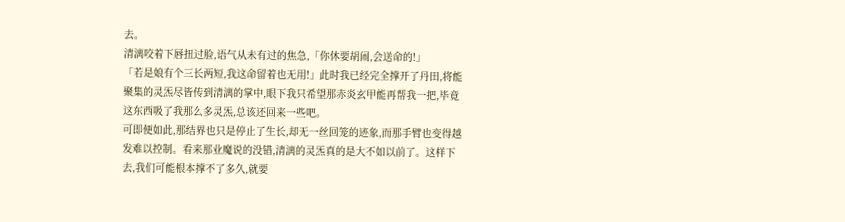去。
清漓咬着下唇扭过脸,语气从未有过的焦急,「你休要胡闹,会送命的!」
「若是娘有个三长两短,我这命留着也无用!」此时我已经完全撑开了丹田,将能聚集的灵炁尽皆传到清漓的掌中,眼下我只希望那赤炎玄甲能再帮我一把,毕竟这东西吸了我那么多灵炁,总该还回来一些吧。
可即便如此,那结界也只是停止了生长,却无一丝回笼的迹象,而那手臂也变得越发难以控制。看来那业魔说的没错,清漓的灵炁真的是大不如以前了。这样下去,我们可能根本撑不了多久,就要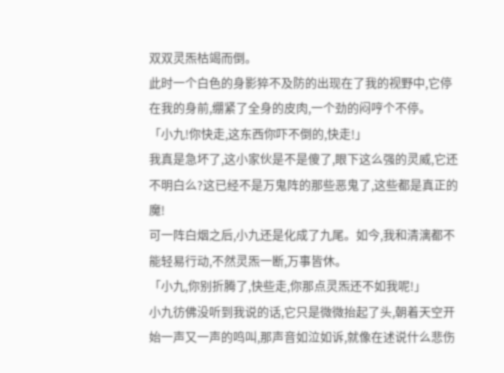双双灵炁枯竭而倒。
此时一个白色的身影猝不及防的出现在了我的视野中,它停在我的身前,绷紧了全身的皮肉,一个劲的闷哼个不停。
「小九!你快走,这东西你吓不倒的,快走!」
我真是急坏了,这小家伙是不是傻了,眼下这么强的灵威,它还不明白么?这已经不是万鬼阵的那些恶鬼了,这些都是真正的魔!
可一阵白烟之后,小九还是化成了九尾。如今,我和清漓都不能轻易行动,不然灵炁一断,万事皆休。
「小九,你别折腾了,快些走,你那点灵炁还不如我呢!」
小九彷佛没听到我说的话,它只是微微抬起了头,朝着天空开始一声又一声的鸣叫,那声音如泣如诉,就像在述说什么悲伤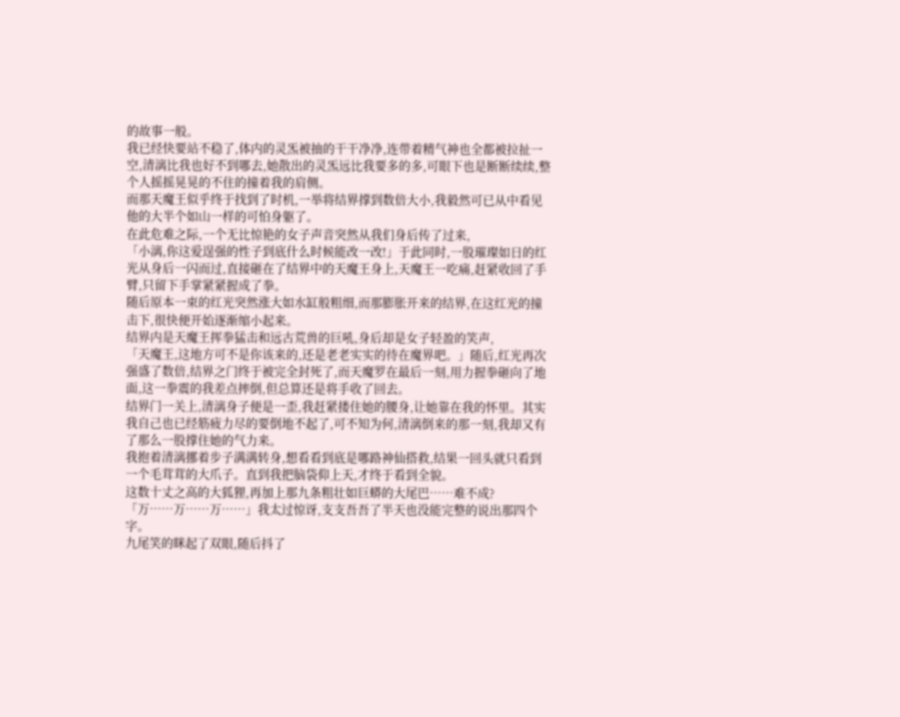的故事一般。
我已经快要站不稳了,体内的灵炁被抽的干干净净,连带着精气神也全都被拉扯一空,清漓比我也好不到哪去,她散出的灵炁远比我要多的多,可眼下也是断断续续,整个人摇摇晃晃的不住的撞着我的肩侧。
而那天魔王似乎终于找到了时机,一举将结界撑到数倍大小,我毅然可已从中看见他的大半个如山一样的可怕身躯了。
在此危难之际,一个无比惊艳的女子声音突然从我们身后传了过来,
「小漓,你这爱逞强的性子到底什么时候能改一改!」于此同时,一股璀璨如日的红光从身后一闪而过,直接砸在了结界中的天魔王身上,天魔王一吃痛,赶紧收回了手臂,只留下手掌紧紧握成了拳。
随后原本一束的红光突然涨大如水缸般粗细,而那膨胀开来的结界,在这红光的撞击下,很快便开始逐渐缩小起来。
结界内是天魔王挥拳猛击和远古荒兽的巨吼,身后却是女子轻盈的笑声,
「天魔王,这地方可不是你该来的,还是老老实实的待在魔界吧。」随后,红光再次强盛了数倍,结界之门终于被完全封死了,而天魔罗在最后一刻,用力握拳砸向了地面,这一拳震的我差点摔倒,但总算还是将手收了回去。
结界门一关上,清漓身子便是一歪,我赶紧搂住她的腰身,让她靠在我的怀里。其实我自己也已经筋疲力尽的要倒地不起了,可不知为何,清漓倒来的那一刻,我却又有了那么一股撑住她的气力来。
我抱着清漓挪着步子满满转身,想看看到底是哪路神仙搭救,结果一回头就只看到一个毛茸茸的大爪子。直到我把脑袋仰上天,才终于看到全貌。
这数十丈之高的大狐狸,再加上那九条粗壮如巨蟒的大尾巴……难不成?
「万……万……万……」我太过惊讶,支支吾吾了半天也没能完整的说出那四个字。
九尾笑的眯起了双眼,随后抖了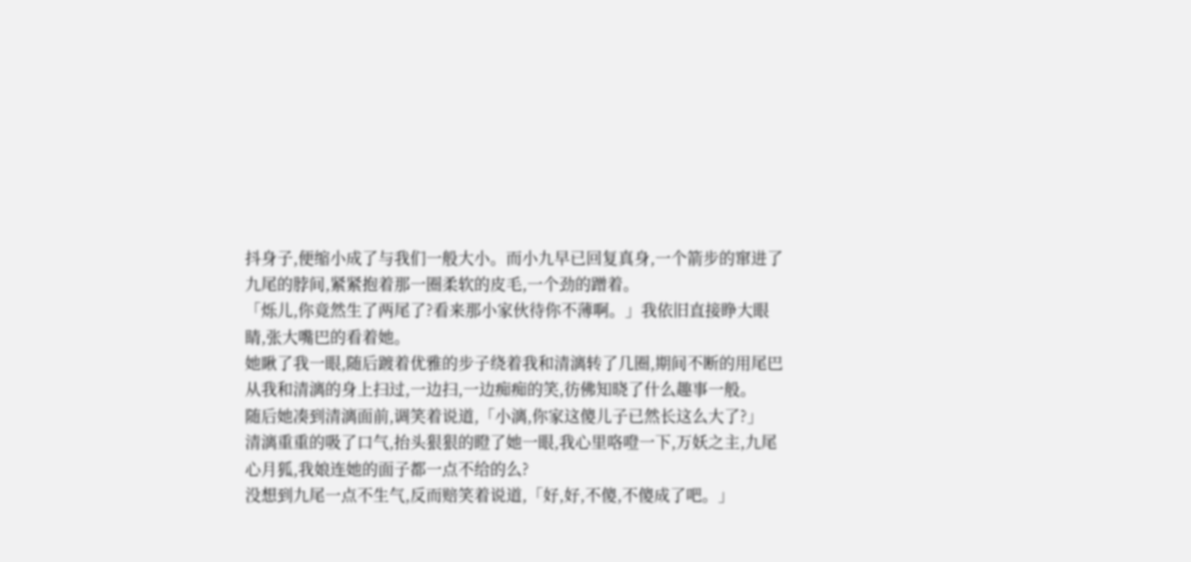抖身子,便缩小成了与我们一般大小。而小九早已回复真身,一个箭步的窜进了九尾的脖间,紧紧抱着那一圈柔软的皮毛,一个劲的蹭着。
「烁儿,你竟然生了两尾了?看来那小家伙待你不薄啊。」我依旧直接睁大眼睛,张大嘴巴的看着她。
她瞅了我一眼,随后踱着优雅的步子绕着我和清漓转了几圈,期间不断的用尾巴从我和清漓的身上扫过,一边扫,一边痴痴的笑,彷佛知晓了什么趣事一般。
随后她凑到清漓面前,调笑着说道,「小漓,你家这傻儿子已然长这么大了?」
清漓重重的吸了口气,抬头狠狠的瞪了她一眼,我心里咯噔一下,万妖之主,九尾心月狐,我娘连她的面子都一点不给的么?
没想到九尾一点不生气,反而赔笑着说道,「好,好,不傻,不傻成了吧。」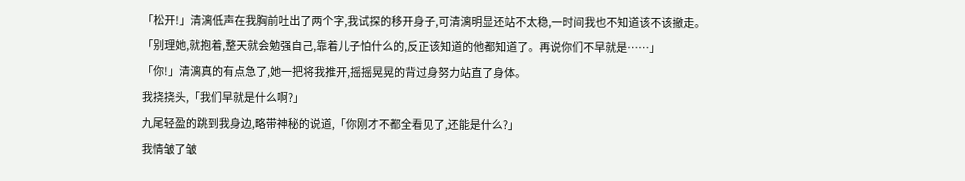「松开!」清漓低声在我胸前吐出了两个字,我试探的移开身子,可清漓明显还站不太稳,一时间我也不知道该不该撤走。
「别理她,就抱着,整天就会勉强自己,靠着儿子怕什么的,反正该知道的他都知道了。再说你们不早就是……」
「你!」清漓真的有点急了,她一把将我推开,摇摇晃晃的背过身努力站直了身体。
我挠挠头,「我们早就是什么啊?」
九尾轻盈的跳到我身边,略带神秘的说道,「你刚才不都全看见了,还能是什么?」
我情皱了皱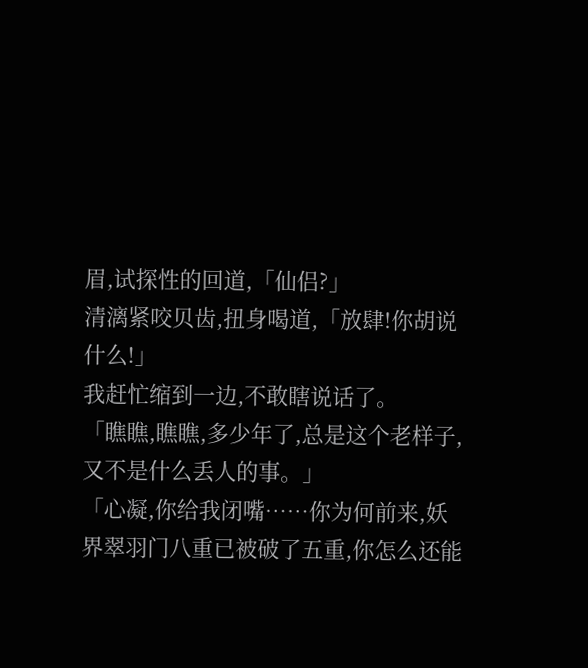眉,试探性的回道,「仙侣?」
清漓紧咬贝齿,扭身喝道,「放肆!你胡说什么!」
我赶忙缩到一边,不敢瞎说话了。
「瞧瞧,瞧瞧,多少年了,总是这个老样子,又不是什么丢人的事。」
「心凝,你给我闭嘴……你为何前来,妖界翠羽门八重已被破了五重,你怎么还能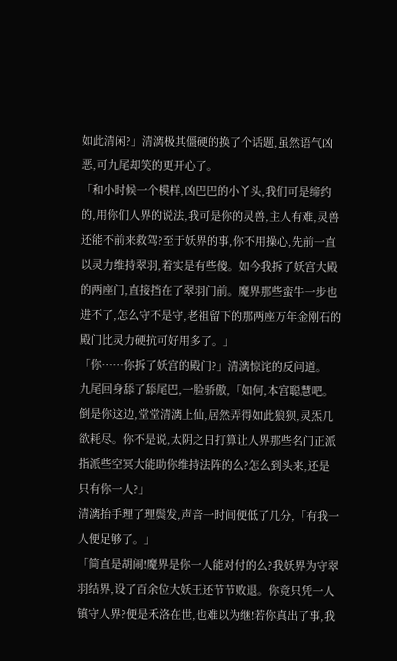如此清闲?」清漓极其僵硬的换了个话题,虽然语气凶恶,可九尾却笑的更开心了。
「和小时候一个模样,凶巴巴的小丫头,我们可是缔约的,用你们人界的说法,我可是你的灵兽,主人有难,灵兽还能不前来救驾?至于妖界的事,你不用操心,先前一直以灵力维持翠羽,着实是有些傻。如今我拆了妖宫大殿的两座门,直接挡在了翠羽门前。魔界那些蛮牛一步也进不了,怎么守不是守,老祖留下的那两座万年金刚石的殿门比灵力硬抗可好用多了。」
「你……你拆了妖宫的殿门?」清漓惊诧的反问道。
九尾回身舔了舔尾巴,一脸骄傲,「如何,本宫聪慧吧。倒是你这边,堂堂清漓上仙,居然弄得如此狼狈,灵炁几欲耗尽。你不是说,太阴之日打算让人界那些名门正派指派些空冥大能助你维持法阵的么?怎么到头来,还是只有你一人?」
清漓抬手理了理鬓发,声音一时间便低了几分,「有我一人便足够了。」
「简直是胡闹!魔界是你一人能对付的么?我妖界为守翠羽结界,设了百余位大妖王还节节败退。你竟只凭一人镇守人界?便是禾洛在世,也难以为继!若你真出了事,我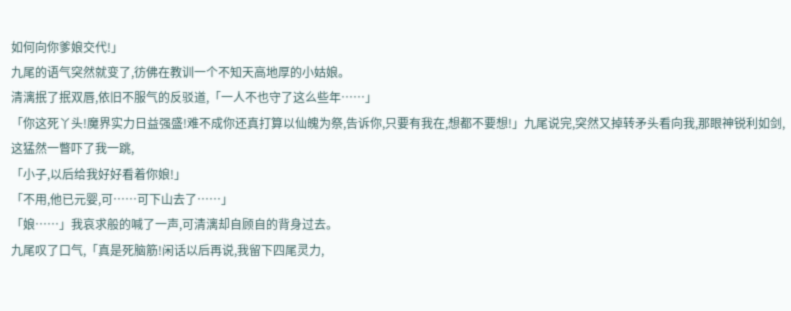如何向你爹娘交代!」
九尾的语气突然就变了,彷佛在教训一个不知天高地厚的小姑娘。
清漓抿了抿双唇,依旧不服气的反驳道,「一人不也守了这么些年……」
「你这死丫头!魔界实力日益强盛!难不成你还真打算以仙魄为祭,告诉你,只要有我在,想都不要想!」九尾说完,突然又掉转矛头看向我,那眼神锐利如剑,这猛然一瞥吓了我一跳,
「小子,以后给我好好看着你娘!」
「不用,他已元婴,可……可下山去了……」
「娘……」我哀求般的喊了一声,可清漓却自顾自的背身过去。
九尾叹了口气,「真是死脑筋!闲话以后再说,我留下四尾灵力,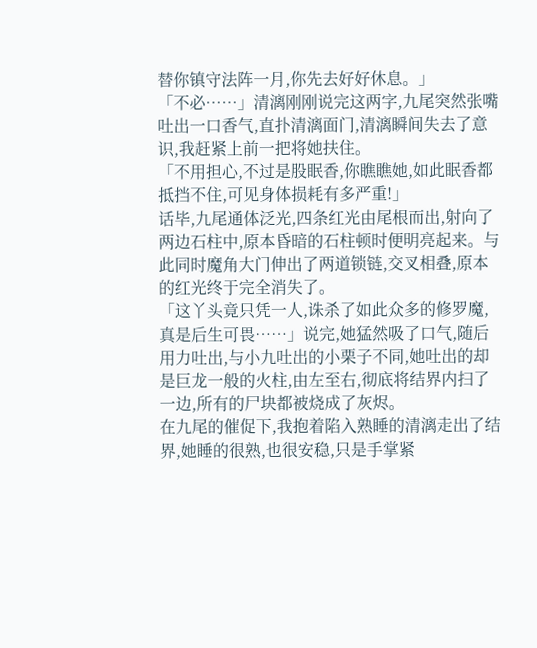替你镇守法阵一月,你先去好好休息。」
「不必……」清漓刚刚说完这两字,九尾突然张嘴吐出一口香气,直扑清漓面门,清漓瞬间失去了意识,我赶紧上前一把将她扶住。
「不用担心,不过是股眠香,你瞧瞧她,如此眠香都抵挡不住,可见身体损耗有多严重!」
话毕,九尾通体泛光,四条红光由尾根而出,射向了两边石柱中,原本昏暗的石柱顿时便明亮起来。与此同时魔角大门伸出了两道锁链,交叉相叠,原本的红光终于完全消失了。
「这丫头竟只凭一人,诛杀了如此众多的修罗魔,真是后生可畏……」说完,她猛然吸了口气,随后用力吐出,与小九吐出的小栗子不同,她吐出的却是巨龙一般的火柱,由左至右,彻底将结界内扫了一边,所有的尸块都被烧成了灰烬。
在九尾的催促下,我抱着陷入熟睡的清漓走出了结界,她睡的很熟,也很安稳,只是手掌紧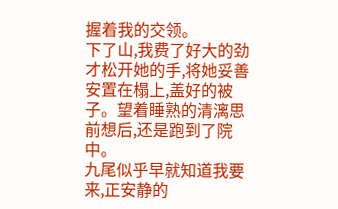握着我的交领。
下了山,我费了好大的劲才松开她的手,将她妥善安置在榻上,盖好的被子。望着睡熟的清漓思前想后,还是跑到了院中。
九尾似乎早就知道我要来,正安静的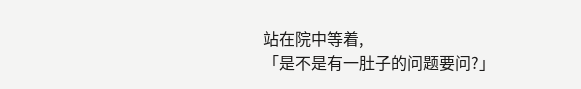站在院中等着,
「是不是有一肚子的问题要问?」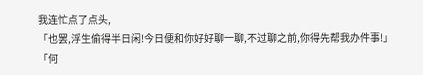我连忙点了点头,
「也罢,浮生偷得半日闲!今日便和你好好聊一聊,不过聊之前,你得先帮我办件事!」
「何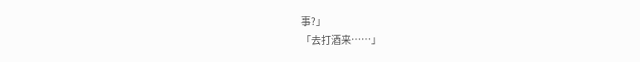事?」
「去打酒来……」